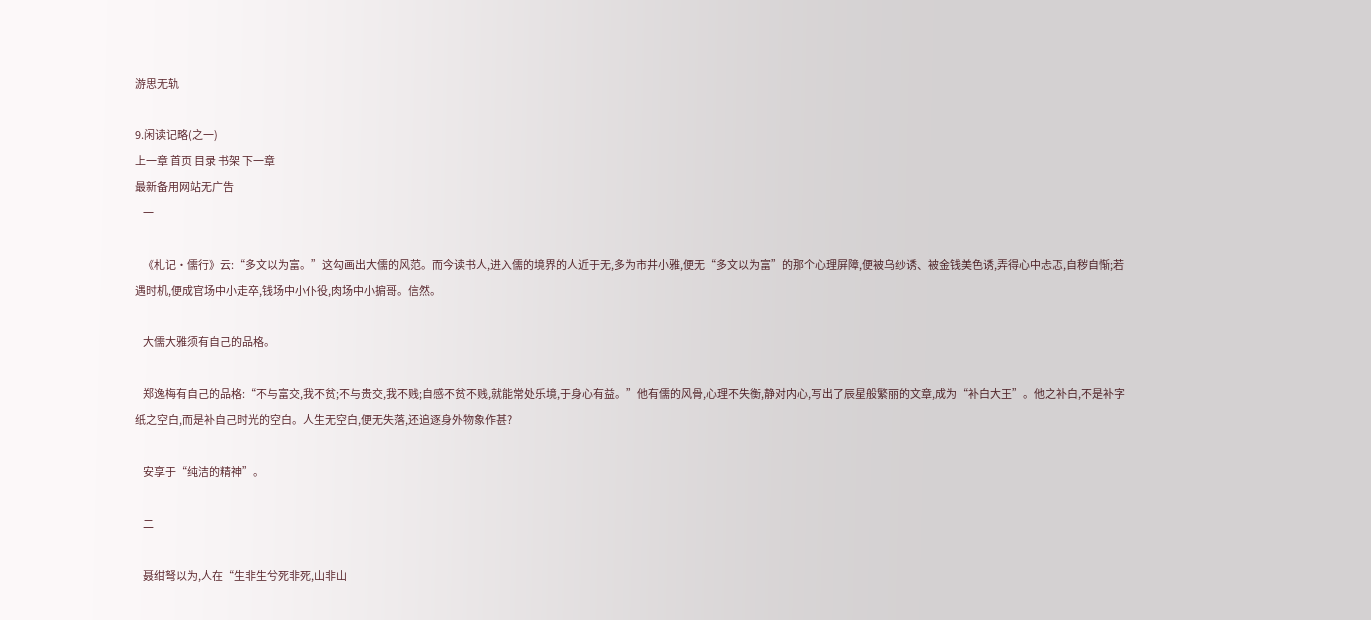游思无轨

9.闲读记略(之一)
上一章 首页 目录 书架 下一章
最新备用网站无广告
    一

    《札记·儒行》云:“多文以为富。”这勾画出大儒的风范。而今读书人,进入儒的境界的人近于无,多为市井小雅,便无“多文以为富”的那个心理屏障,便被乌纱诱、被金钱美色诱,弄得心中忐忑,自秽自惭;若遇时机,便成官场中小走卒,钱场中小仆役,肉场中小掮哥。信然。

    大儒大雅须有自己的品格。

    郑逸梅有自己的品格:“不与富交,我不贫;不与贵交,我不贱;自感不贫不贱,就能常处乐境,于身心有益。”他有儒的风骨,心理不失衡,静对内心,写出了辰星般繁丽的文章,成为“补白大王”。他之补白,不是补字纸之空白,而是补自己时光的空白。人生无空白,便无失落,还追逐身外物象作甚?

    安享于“纯洁的精神”。

    二

    聂绀弩以为,人在“生非生兮死非死,山非山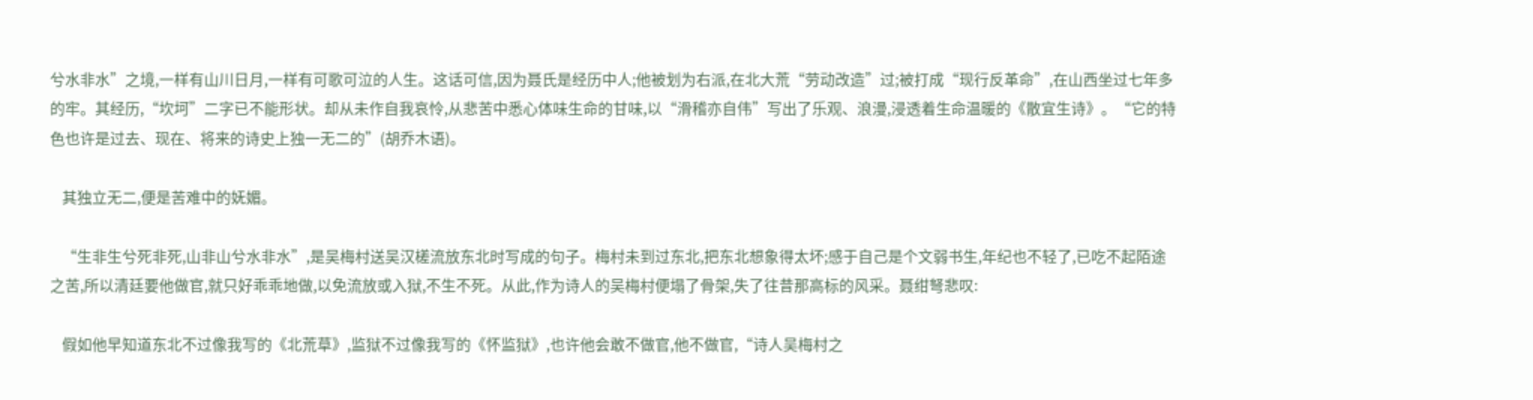兮水非水”之境,一样有山川日月,一样有可歌可泣的人生。这话可信,因为聂氏是经历中人;他被划为右派,在北大荒“劳动改造”过;被打成“现行反革命”,在山西坐过七年多的牢。其经历,“坎坷”二字已不能形状。却从未作自我哀怜,从悲苦中悉心体味生命的甘味,以“滑稽亦自伟”写出了乐观、浪漫,浸透着生命温暖的《散宜生诗》。“它的特色也许是过去、现在、将来的诗史上独一无二的”(胡乔木语)。

    其独立无二,便是苦难中的妩媚。

    “生非生兮死非死,山非山兮水非水”,是吴梅村送吴汉槎流放东北时写成的句子。梅村未到过东北,把东北想象得太坏;感于自己是个文弱书生,年纪也不轻了,已吃不起陌途之苦,所以清廷要他做官,就只好乖乖地做,以免流放或入狱,不生不死。从此,作为诗人的吴梅村便塌了骨架,失了往昔那高标的风采。聂绀弩悲叹:

    假如他早知道东北不过像我写的《北荒草》,监狱不过像我写的《怀监狱》,也许他会敢不做官,他不做官,“诗人吴梅村之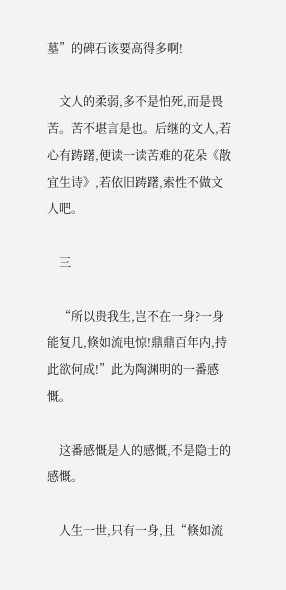墓”的碑石该要高得多啊!

    文人的柔弱,多不是怕死,而是畏苦。苦不堪言是也。后继的文人,若心有踌躇,便读一读苦难的花朵《散宜生诗》,若依旧踌躇,索性不做文人吧。

    三

    “所以贵我生,岂不在一身?一身能复几,倏如流电惊!鼎鼎百年内,持此欲何成!”此为陶渊明的一番感慨。

    这番感慨是人的感慨,不是隐士的感慨。

    人生一世,只有一身,且“倏如流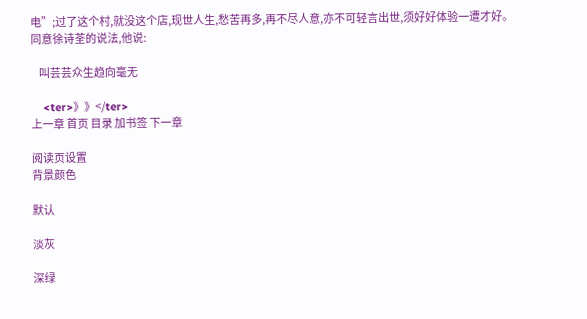电”;过了这个村,就没这个店,现世人生,愁苦再多,再不尽人意,亦不可轻言出世,须好好体验一遭才好。同意徐诗荃的说法,他说:

    叫芸芸众生趋向毫无

    <ter>》》</ter>
上一章 首页 目录 加书签 下一章

阅读页设置
背景颜色

默认

淡灰

深绿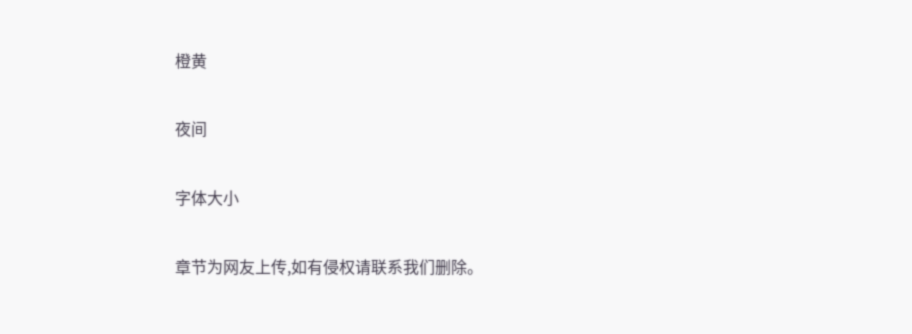橙黄

夜间

字体大小

章节为网友上传,如有侵权请联系我们删除。